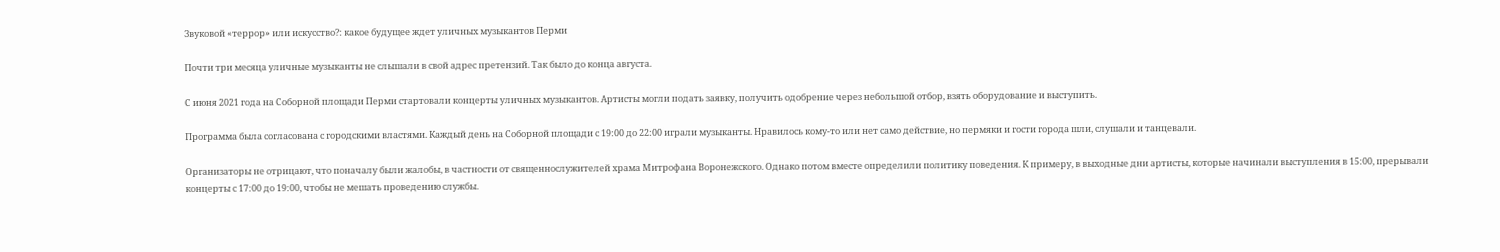Звуковой «террор» или искусство?: какое будущее ждет уличных музыкантов Перми

Почти три месяца уличные музыканты не слышали в свой адрес претензий. Так было до конца августа.

С июня 2021 года на Соборной площади Перми стартовали концерты уличных музыкантов. Артисты могли подать заявку, получить одобрение через небольшой отбор, взять оборудование и выступить.

Программа была согласована с городскими властями. Каждый день на Соборной площади с 19:00 до 22:00 играли музыканты. Нравилось кому-то или нет само действие, но пермяки и гости города шли, слушали и танцевали.

Организаторы не отрицают, что поначалу были жалобы, в частности от священнослужителей храма Митрофана Воронежского. Однако потом вместе определили политику поведения. К примеру, в выходные дни артисты, которые начинали выступления в 15:00, прерывали концерты с 17:00 до 19:00, чтобы не мешать проведению службы.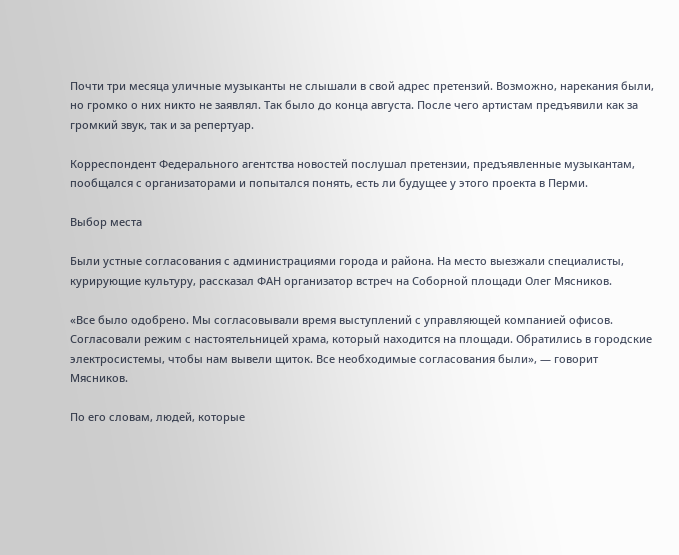Почти три месяца уличные музыканты не слышали в свой адрес претензий. Возможно, нарекания были, но громко о них никто не заявлял. Так было до конца августа. После чего артистам предъявили как за громкий звук, так и за репертуар.

Корреспондент Федерального агентства новостей послушал претензии, предъявленные музыкантам, пообщался с организаторами и попытался понять, есть ли будущее у этого проекта в Перми.

Выбор места

Были устные согласования с администрациями города и района. На место выезжали специалисты, курирующие культуру, рассказал ФАН организатор встреч на Соборной площади Олег Мясников.

«Все было одобрено. Мы согласовывали время выступлений с управляющей компанией офисов. Согласовали режим с настоятельницей храма, который находится на площади. Обратились в городские электросистемы, чтобы нам вывели щиток. Все необходимые согласования были», — говорит Мясников.

По его словам, людей, которые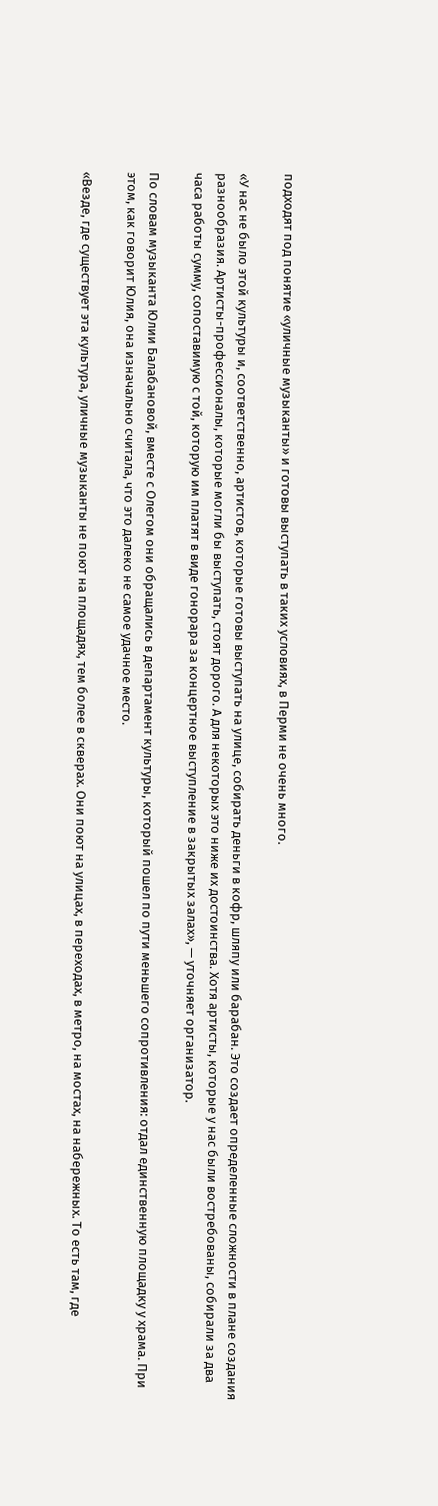подходят под понятие «уличные музыканты» и готовы выступать в таких условиях, в Перми не очень много.

«У нас не было этой культуры и, соответственно, артистов, которые готовы выступать на улице, собирать деньги в кофр, шляпу или барабан. Это создает определенные сложности в плане создания разнообразия. Артисты-профессионалы, которые могли бы выступать, стоят дорого. А для некоторых это ниже их достоинства. Хотя артисты, которые у нас были востребованы, собирали за два часа работы сумму, сопоставимую с той, которую им платят в виде гонорара за концертное выступление в закрытых залах», — уточняет организатор.

По словам музыканта Юлии Балабановой, вместе с Олегом они обращались в департамент культуры, который пошел по пути меньшего сопротивления: отдал единственную площадку у храма. При этом, как говорит Юлия, она изначально считала, что это далеко не самое удачное место.

«Везде, где существует эта культура, уличные музыканты не поют на площадях, тем более в скверах. Они поют на улицах, в переходах, в метро, на мостах, на набережных. То есть там, где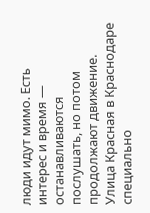люди идут мимо. Есть интерес и время — останавливаются послушать, но потом продолжают движение. Улица Красная в Краснодаре специально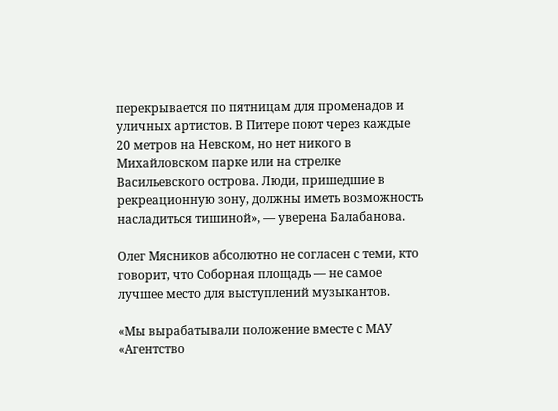перекрывается по пятницам для променадов и уличных артистов. В Питере поют через каждые 20 метров на Невском, но нет никого в Михайловском парке или на стрелке Васильевского острова. Люди, пришедшие в рекреационную зону, должны иметь возможность насладиться тишиной», — уверена Балабанова.

Олег Мясников абсолютно не согласен с теми, кто говорит, что Соборная площадь — не самое лучшее место для выступлений музыкантов.

«Мы вырабатывали положение вместе с МАУ «Агентство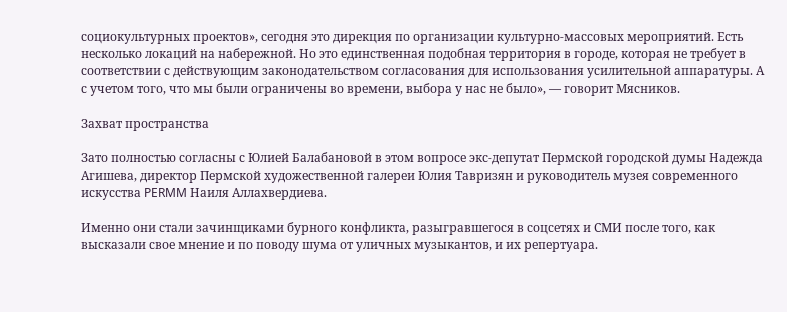социокультурных проектов», сегодня это дирекция по организации культурно-массовых мероприятий. Есть несколько локаций на набережной. Но это единственная подобная территория в городе, которая не требует в соответствии с действующим законодательством согласования для использования усилительной аппаратуры. А с учетом того, что мы были ограничены во времени, выбора у нас не было», — говорит Мясников.

Захват пространства

Зато полностью согласны с Юлией Балабановой в этом вопросе экс-депутат Пермской городской думы Надежда Агишева, директор Пермской художественной галереи Юлия Тавризян и руководитель музея современного искусства PERMM Наиля Аллахвердиева.

Именно они стали зачинщиками бурного конфликта, разыгравшегося в соцсетях и СМИ после того, как высказали свое мнение и по поводу шума от уличных музыкантов, и их репертуара.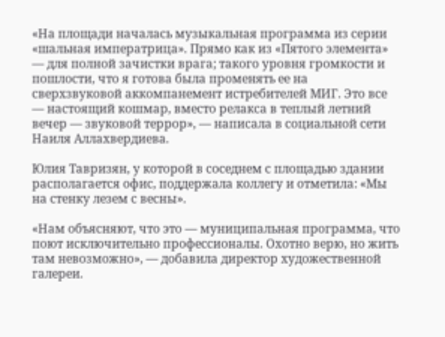«На площади началась музыкальная программа из серии «шальная императрица». Прямо как из «Пятого элемента» — для полной зачистки врага; такого уровня громкости и пошлости, что я готова была променять ее на сверхзвуковой аккомпанемент истребителей МИГ. Это все — настоящий кошмар, вместо релакса в теплый летний вечер — звуковой террор», — написала в социальной сети Наиля Аллахвердиева.

Юлия Тавризян, у которой в соседнем с площадью здании располагается офис, поддержала коллегу и отметила: «Мы на стенку лезем с весны».

«Нам объясняют, что это — муниципальная программа, что поют исключительно профессионалы. Охотно верю, но жить там невозможно», — добавила директор художественной галереи.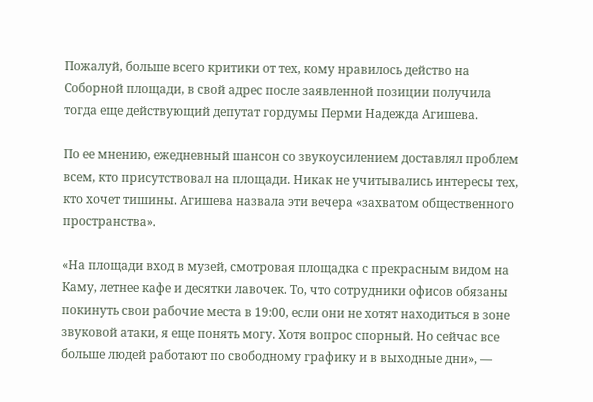Пожалуй, больше всего критики от тех, кому нравилось действо на Соборной площади, в свой адрес после заявленной позиции получила тогда еще действующий депутат гордумы Перми Надежда Агишева.

По ее мнению, ежедневный шансон со звукоусилением доставлял проблем всем, кто присутствовал на площади. Никак не учитывались интересы тех, кто хочет тишины. Агишева назвала эти вечера «захватом общественного пространства».

«На площади вход в музей, смотровая площадка с прекрасным видом на Каму, летнее кафе и десятки лавочек. То, что сотрудники офисов обязаны покинуть свои рабочие места в 19:00, если они не хотят находиться в зоне звуковой атаки, я еще понять могу. Хотя вопрос спорный. Но сейчас все больше людей работают по свободному графику и в выходные дни», —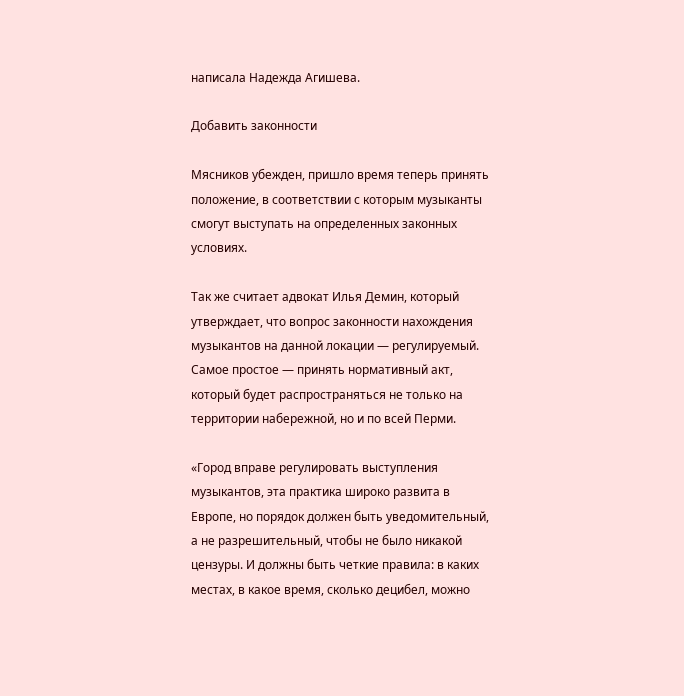написала Надежда Агишева.

Добавить законности

Мясников убежден, пришло время теперь принять положение, в соответствии с которым музыканты смогут выступать на определенных законных условиях.

Так же считает адвокат Илья Демин, который утверждает, что вопрос законности нахождения музыкантов на данной локации — регулируемый. Самое простое — принять нормативный акт, который будет распространяться не только на территории набережной, но и по всей Перми.

«Город вправе регулировать выступления музыкантов, эта практика широко развита в Европе, но порядок должен быть уведомительный, а не разрешительный, чтобы не было никакой цензуры. И должны быть четкие правила: в каких местах, в какое время, сколько децибел, можно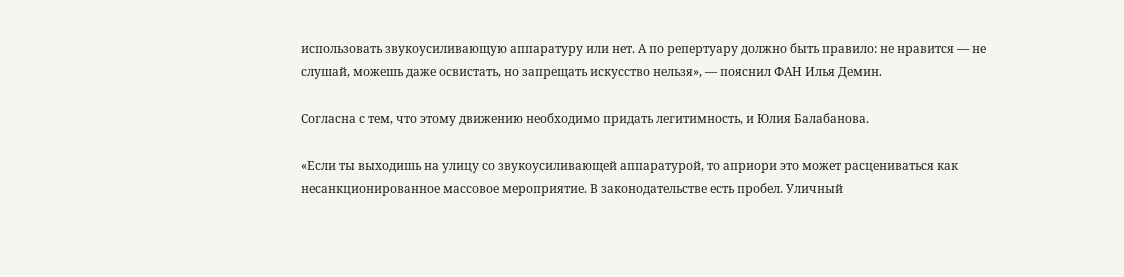использовать звукоусиливающую аппаратуру или нет. А по репертуару должно быть правило: не нравится — не слушай, можешь даже освистать, но запрещать искусство нельзя», — пояснил ФАН Илья Демин.

Согласна с тем, что этому движению необходимо придать легитимность, и Юлия Балабанова.

«Если ты выходишь на улицу со звукоусиливающей аппаратурой, то априори это может расцениваться как несанкционированное массовое мероприятие. В законодательстве есть пробел. Уличный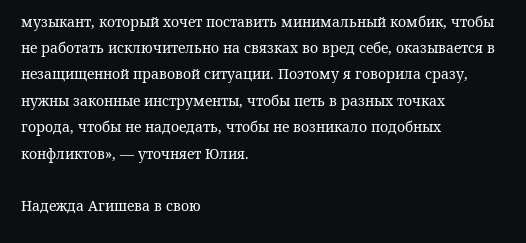музыкант, который хочет поставить минимальный комбик, чтобы не работать исключительно на связках во вред себе, оказывается в незащищенной правовой ситуации. Поэтому я говорила сразу, нужны законные инструменты, чтобы петь в разных точках города, чтобы не надоедать, чтобы не возникало подобных конфликтов», — уточняет Юлия.

Надежда Агишева в свою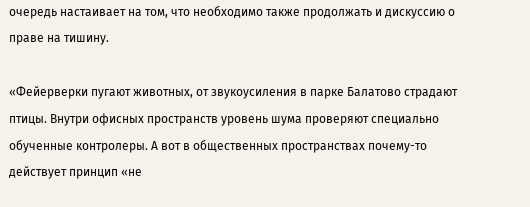очередь настаивает на том, что необходимо также продолжать и дискуссию о праве на тишину.

«Фейерверки пугают животных, от звукоусиления в парке Балатово страдают птицы. Внутри офисных пространств уровень шума проверяют специально обученные контролеры. А вот в общественных пространствах почему-то действует принцип «не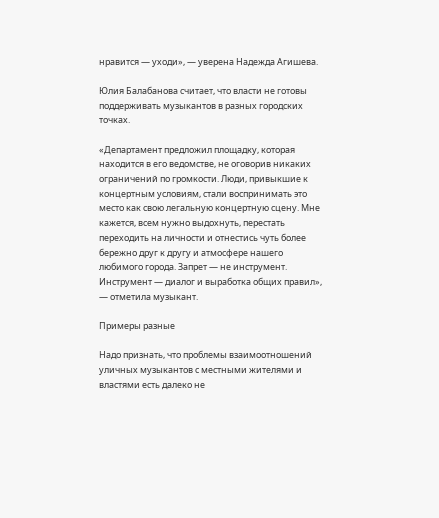нравится — уходи», — уверена Надежда Агишева.

Юлия Балабанова считает, что власти не готовы поддерживать музыкантов в разных городских точках.

«Департамент предложил площадку, которая находится в его ведомстве, не оговорив никаких ограничений по громкости. Люди, привыкшие к концертным условиям, стали воспринимать это место как свою легальную концертную сцену. Мне кажется, всем нужно выдохнуть, перестать переходить на личности и отнестись чуть более бережно друг к другу и атмосфере нашего любимого города. Запрет — не инструмент. Инструмент — диалог и выработка общих правил», — отметила музыкант.

Примеры разные

Надо признать, что проблемы взаимоотношений уличных музыкантов с местными жителями и властями есть далеко не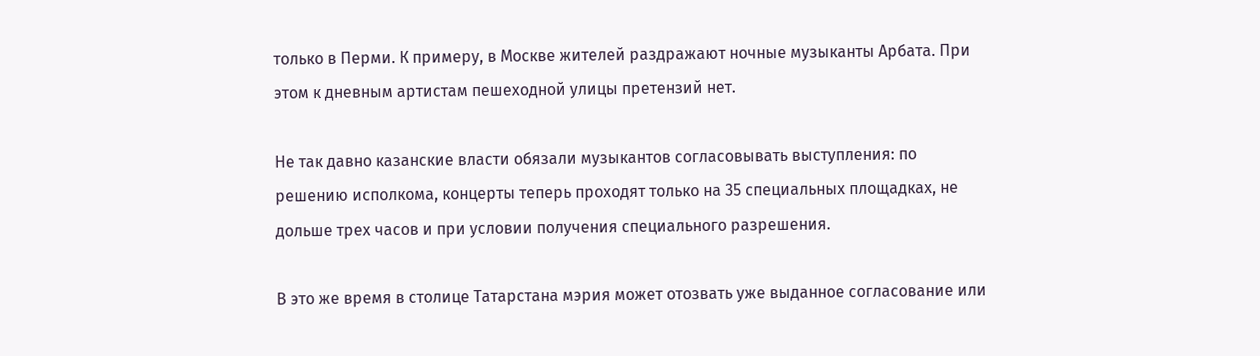только в Перми. К примеру, в Москве жителей раздражают ночные музыканты Арбата. При этом к дневным артистам пешеходной улицы претензий нет.

Не так давно казанские власти обязали музыкантов согласовывать выступления: по решению исполкома, концерты теперь проходят только на 35 специальных площадках, не дольше трех часов и при условии получения специального разрешения.

В это же время в столице Татарстана мэрия может отозвать уже выданное согласование или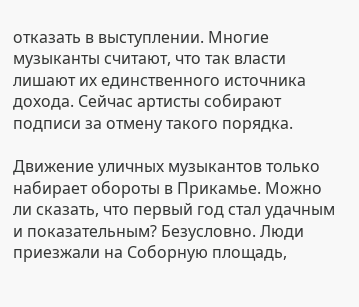отказать в выступлении. Многие музыканты считают, что так власти лишают их единственного источника дохода. Сейчас артисты собирают подписи за отмену такого порядка.

Движение уличных музыкантов только набирает обороты в Прикамье. Можно ли сказать, что первый год стал удачным и показательным? Безусловно. Люди приезжали на Соборную площадь,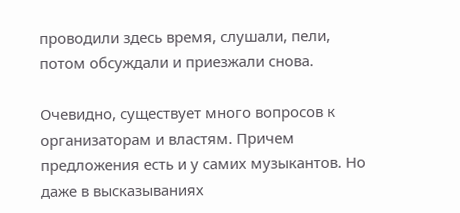проводили здесь время, слушали, пели, потом обсуждали и приезжали снова.

Очевидно, существует много вопросов к организаторам и властям. Причем предложения есть и у самих музыкантов. Но даже в высказываниях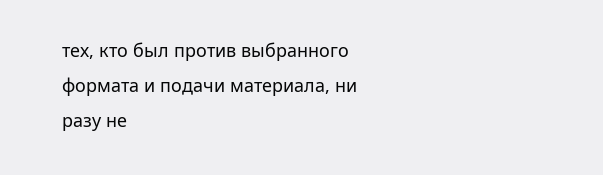тех, кто был против выбранного формата и подачи материала, ни разу не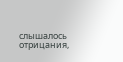слышалось отрицания,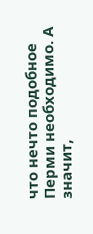что нечто подобное Перми необходимо. А значит,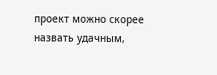проект можно скорее назвать удачным,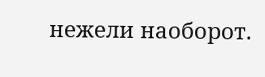нежели наоборот.